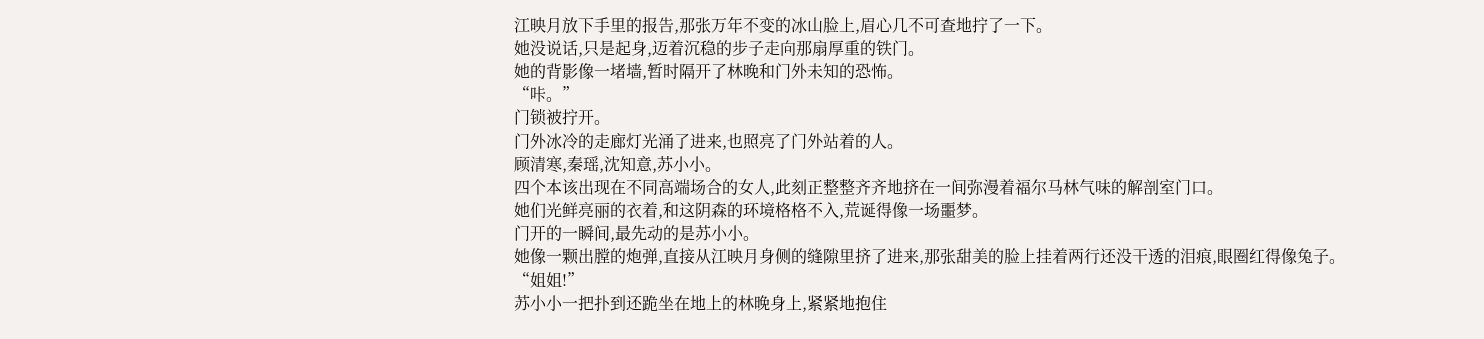江映月放下手里的报告,那张万年不变的冰山脸上,眉心几不可查地拧了一下。
她没说话,只是起身,迈着沉稳的步子走向那扇厚重的铁门。
她的背影像一堵墙,暂时隔开了林晚和门外未知的恐怖。
“咔。”
门锁被拧开。
门外冰冷的走廊灯光涌了进来,也照亮了门外站着的人。
顾清寒,秦瑶,沈知意,苏小小。
四个本该出现在不同高端场合的女人,此刻正整整齐齐地挤在一间弥漫着福尔马林气味的解剖室门口。
她们光鲜亮丽的衣着,和这阴森的环境格格不入,荒诞得像一场噩梦。
门开的一瞬间,最先动的是苏小小。
她像一颗出膛的炮弹,直接从江映月身侧的缝隙里挤了进来,那张甜美的脸上挂着两行还没干透的泪痕,眼圈红得像兔子。
“姐姐!”
苏小小一把扑到还跪坐在地上的林晚身上,紧紧地抱住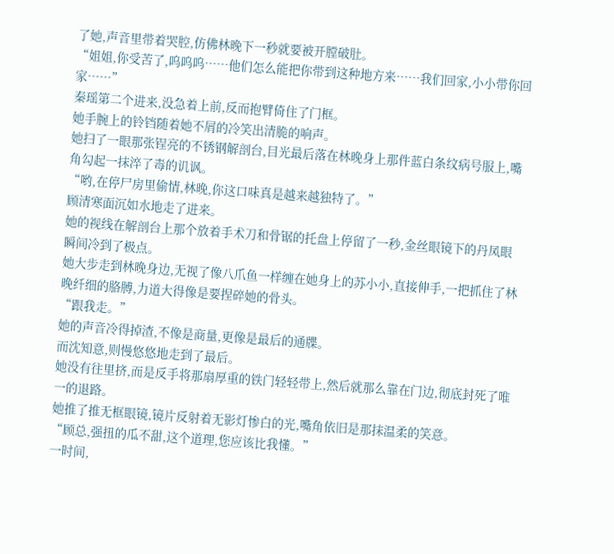了她,声音里带着哭腔,仿佛林晚下一秒就要被开膛破肚。
“姐姐,你受苦了,呜呜呜……他们怎么能把你带到这种地方来……我们回家,小小带你回家……”
秦瑶第二个进来,没急着上前,反而抱臂倚住了门框。
她手腕上的铃铛随着她不屑的冷笑出清脆的响声。
她扫了一眼那张锃亮的不锈钢解剖台,目光最后落在林晚身上那件蓝白条纹病号服上,嘴角勾起一抹淬了毒的讥讽。
“哟,在停尸房里偷情,林晚,你这口味真是越来越独特了。”
顾清寒面沉如水地走了进来。
她的视线在解剖台上那个放着手术刀和骨锯的托盘上停留了一秒,金丝眼镜下的丹凤眼瞬间冷到了极点。
她大步走到林晚身边,无视了像八爪鱼一样缠在她身上的苏小小,直接伸手,一把抓住了林晚纤细的胳膊,力道大得像是要捏碎她的骨头。
“跟我走。”
她的声音冷得掉渣,不像是商量,更像是最后的通牒。
而沈知意,则慢悠悠地走到了最后。
她没有往里挤,而是反手将那扇厚重的铁门轻轻带上,然后就那么靠在门边,彻底封死了唯一的退路。
她推了推无框眼镜,镜片反射着无影灯惨白的光,嘴角依旧是那抹温柔的笑意。
“顾总,强扭的瓜不甜,这个道理,您应该比我懂。”
一时间,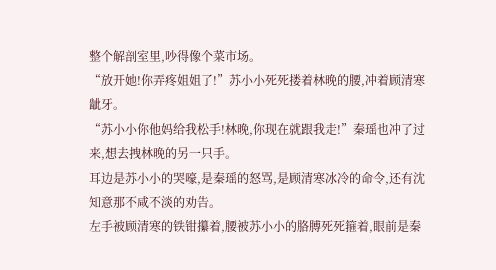整个解剖室里,吵得像个菜市场。
“放开她!你弄疼姐姐了!”苏小小死死搂着林晚的腰,冲着顾清寒龇牙。
“苏小小你他妈给我松手!林晚,你现在就跟我走!”秦瑶也冲了过来,想去拽林晚的另一只手。
耳边是苏小小的哭嚎,是秦瑶的怒骂,是顾清寒冰冷的命令,还有沈知意那不咸不淡的劝告。
左手被顾清寒的铁钳攥着,腰被苏小小的胳膊死死箍着,眼前是秦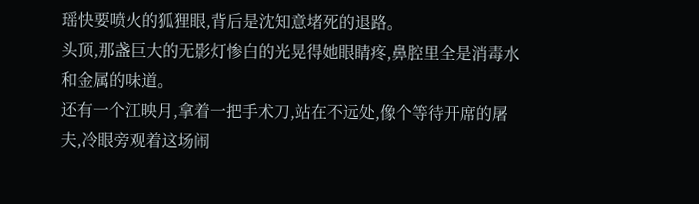瑶快要喷火的狐狸眼,背后是沈知意堵死的退路。
头顶,那盏巨大的无影灯惨白的光晃得她眼睛疼,鼻腔里全是消毒水和金属的味道。
还有一个江映月,拿着一把手术刀,站在不远处,像个等待开席的屠夫,冷眼旁观着这场闹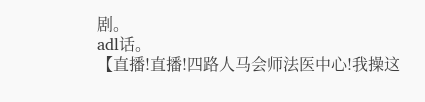剧。
adl话。
【直播!直播!四路人马会师法医中心!我操这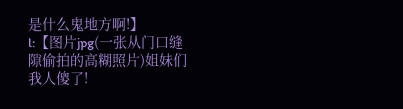是什么鬼地方啊!】
l:【图片jpg(一张从门口缝隙偷拍的高糊照片)姐妹们我人傻了!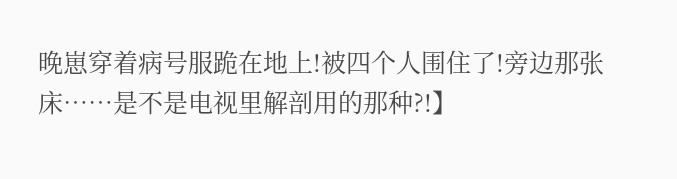晚崽穿着病号服跪在地上!被四个人围住了!旁边那张床……是不是电视里解剖用的那种?!】